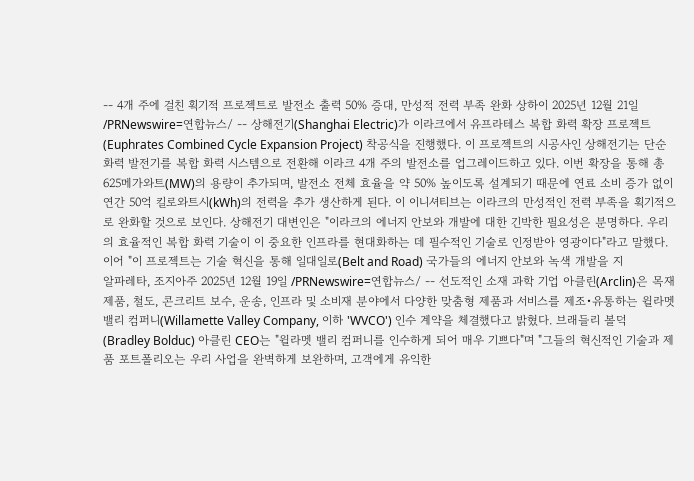-- 4개 주에 걸친 획기적 프로젝트로 발전소 출력 50% 증대, 만성적 전력 부족 완화 상하이 2025년 12월 21일 /PRNewswire=연합뉴스/ -- 상해전기(Shanghai Electric)가 이라크에서 유프라테스 복합 화력 확장 프로젝트(Euphrates Combined Cycle Expansion Project) 착공식을 진행했다. 이 프로젝트의 시공사인 상해전기는 단순 화력 발전기를 복합 화력 시스템으로 전환해 이라크 4개 주의 발전소를 업그레이드하고 있다. 이번 확장을 통해 총 625메가와트(MW)의 용량이 추가되며, 발전소 전체 효율을 약 50% 높이도록 설계되기 때문에 연료 소비 증가 없이 연간 50억 킬로와트시(kWh)의 전력을 추가 생산하게 된다. 이 이니셔티브는 이라크의 만성적인 전력 부족을 획기적으로 완화할 것으로 보인다. 상해전기 대변인은 "이라크의 에너지 안보와 개발에 대한 긴박한 필요성은 분명하다. 우리의 효율적인 복합 화력 기술이 이 중요한 인프라를 현대화하는 데 필수적인 기술로 인정받아 영광이다"라고 말했다. 이어 "이 프로젝트는 기술 혁신을 통해 일대일로(Belt and Road) 국가들의 에너지 안보와 녹색 개발을 지
알파레타, 조지아주 2025년 12월 19일 /PRNewswire=연합뉴스/ -- 선도적인 소재 과학 기업 아클린(Arclin)은 목재 제품, 철도, 콘크리트 보수, 운송, 인프라 및 소비재 분야에서 다양한 맞춤형 제품과 서비스를 제조•유통하는 윌라멧 밸리 컴퍼니(Willamette Valley Company, 이하 'WVCO') 인수 계약을 체결했다고 밝혔다. 브래들리 볼덕(Bradley Bolduc) 아클린 CEO는 "윌라멧 밸리 컴퍼니를 인수하게 되어 매우 기쁘다"며 "그들의 혁신적인 기술과 제품 포트폴리오는 우리 사업을 완벽하게 보완하며, 고객에게 유익한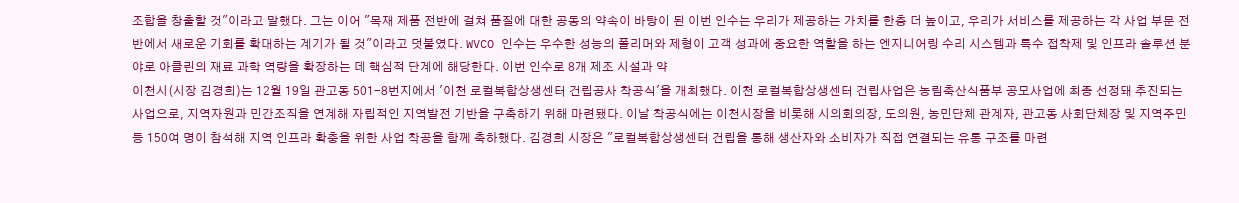조합을 창출할 것"이라고 말했다. 그는 이어 "목재 제품 전반에 걸쳐 품질에 대한 공동의 약속이 바탕이 된 이번 인수는 우리가 제공하는 가치를 한층 더 높이고, 우리가 서비스를 제공하는 각 사업 부문 전반에서 새로운 기회를 확대하는 계기가 될 것"이라고 덧붙였다. WVCO 인수는 우수한 성능의 폴리머와 제형이 고객 성과에 중요한 역할을 하는 엔지니어링 수리 시스템과 특수 접착제 및 인프라 솔루션 분야로 아클린의 재료 과학 역량을 확장하는 데 핵심적 단계에 해당한다. 이번 인수로 8개 제조 시설과 약
이천시(시장 김경희)는 12월 19일 관고동 501-8번지에서 '이천 로컬복합상생센터 건립공사 착공식'을 개최했다. 이천 로컬복합상생센터 건립사업은 농림축산식품부 공모사업에 최종 선정돼 추진되는 사업으로, 지역자원과 민간조직을 연계해 자립적인 지역발전 기반을 구축하기 위해 마련됐다. 이날 착공식에는 이천시장을 비롯해 시의회의장, 도의원, 농민단체 관계자, 관고동 사회단체장 및 지역주민 등 150여 명이 참석해 지역 인프라 확충을 위한 사업 착공을 함께 축하했다. 김경희 시장은 "로컬복합상생센터 건립을 통해 생산자와 소비자가 직접 연결되는 유통 구조를 마련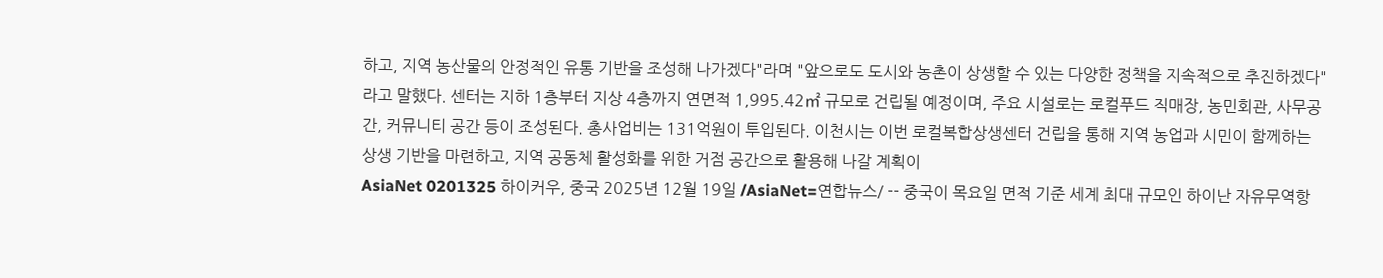하고, 지역 농산물의 안정적인 유통 기반을 조성해 나가겠다"라며 "앞으로도 도시와 농촌이 상생할 수 있는 다양한 정책을 지속적으로 추진하겠다"라고 말했다. 센터는 지하 1층부터 지상 4층까지 연면적 1,995.42㎡ 규모로 건립될 예정이며, 주요 시설로는 로컬푸드 직매장, 농민회관, 사무공간, 커뮤니티 공간 등이 조성된다. 총사업비는 131억원이 투입된다. 이천시는 이번 로컬복합상생센터 건립을 통해 지역 농업과 시민이 함께하는 상생 기반을 마련하고, 지역 공동체 활성화를 위한 거점 공간으로 활용해 나갈 계획이
AsiaNet 0201325 하이커우, 중국 2025년 12월 19일 /AsiaNet=연합뉴스/ -- 중국이 목요일 면적 기준 세계 최대 규모인 하이난 자유무역항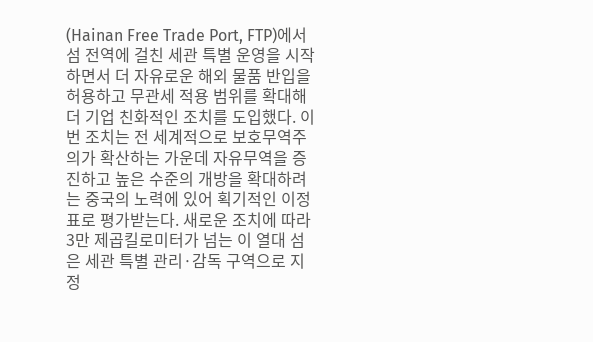(Hainan Free Trade Port, FTP)에서 섬 전역에 걸친 세관 특별 운영을 시작하면서 더 자유로운 해외 물품 반입을 허용하고 무관세 적용 범위를 확대해 더 기업 친화적인 조치를 도입했다. 이번 조치는 전 세계적으로 보호무역주의가 확산하는 가운데 자유무역을 증진하고 높은 수준의 개방을 확대하려는 중국의 노력에 있어 획기적인 이정표로 평가받는다. 새로운 조치에 따라 3만 제곱킬로미터가 넘는 이 열대 섬은 세관 특별 관리·감독 구역으로 지정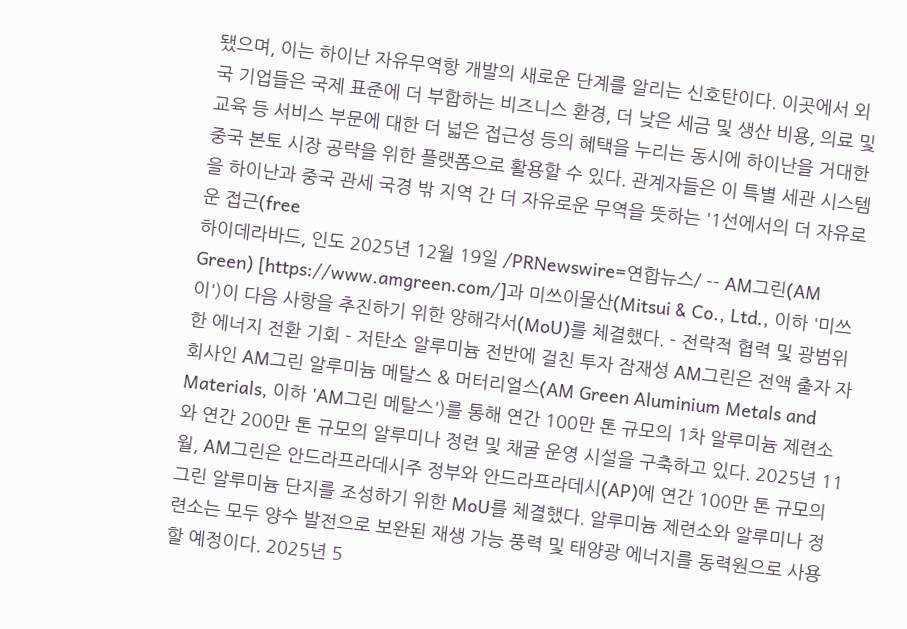됐으며, 이는 하이난 자유무역항 개발의 새로운 단계를 알리는 신호탄이다. 이곳에서 외국 기업들은 국제 표준에 더 부합하는 비즈니스 환경, 더 낮은 세금 및 생산 비용, 의료 및 교육 등 서비스 부문에 대한 더 넓은 접근성 등의 혜택을 누리는 동시에 하이난을 거대한 중국 본토 시장 공략을 위한 플랫폼으로 활용할 수 있다. 관계자들은 이 특별 세관 시스템을 하이난과 중국 관세 국경 밖 지역 간 더 자유로운 무역을 뜻하는 '1선에서의 더 자유로운 접근(free
하이데라바드, 인도 2025년 12월 19일 /PRNewswire=연합뉴스/ -- AM그린(AM Green) [https://www.amgreen.com/]과 미쓰이물산(Mitsui & Co., Ltd., 이하 '미쓰이')이 다음 사항을 추진하기 위한 양해각서(MoU)를 체결했다. - 전략적 협력 및 광범위한 에너지 전환 기회 - 저탄소 알루미늄 전반에 걸친 투자 잠재성 AM그린은 전액 출자 자회사인 AM그린 알루미늄 메탈스 & 머터리얼스(AM Green Aluminium Metals and Materials, 이하 'AM그린 메탈스')를 통해 연간 100만 톤 규모의 1차 알루미늄 제련소와 연간 200만 톤 규모의 알루미나 정련 및 채굴 운영 시설을 구축하고 있다. 2025년 11월, AM그린은 안드라프라데시주 정부와 안드라프라데시(AP)에 연간 100만 톤 규모의 그린 알루미늄 단지를 조성하기 위한 MoU를 체결했다. 알루미늄 제련소와 알루미나 정련소는 모두 양수 발전으로 보완된 재생 가능 풍력 및 태양광 에너지를 동력원으로 사용할 예정이다. 2025년 5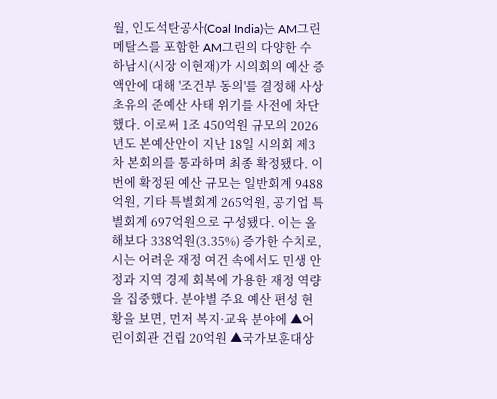월, 인도석탄공사(Coal India)는 AM그린 메탈스를 포함한 AM그린의 다양한 수
하남시(시장 이현재)가 시의회의 예산 증액안에 대해 '조건부 동의'를 결정해 사상 초유의 준예산 사태 위기를 사전에 차단했다. 이로써 1조 450억원 규모의 2026년도 본예산안이 지난 18일 시의회 제3차 본회의를 통과하며 최종 확정됐다. 이번에 확정된 예산 규모는 일반회계 9488억원, 기타 특별회계 265억원, 공기업 특별회계 697억원으로 구성됐다. 이는 올해보다 338억원(3.35%) 증가한 수치로, 시는 어려운 재정 여건 속에서도 민생 안정과 지역 경제 회복에 가용한 재정 역량을 집중했다. 분야별 주요 예산 편성 현황을 보면, 먼저 복지·교육 분야에 ▲어린이회관 건립 20억원 ▲국가보훈대상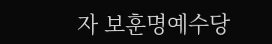자 보훈명예수당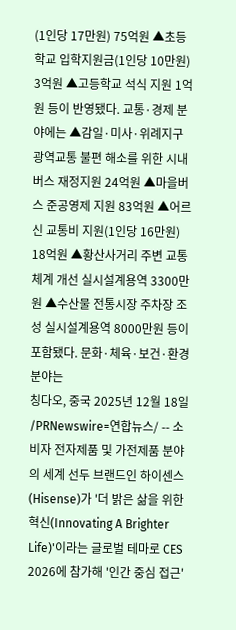(1인당 17만원) 75억원 ▲초등학교 입학지원금(1인당 10만원) 3억원 ▲고등학교 석식 지원 1억원 등이 반영됐다. 교통·경제 분야에는 ▲감일·미사·위례지구 광역교통 불편 해소를 위한 시내버스 재정지원 24억원 ▲마을버스 준공영제 지원 83억원 ▲어르신 교통비 지원(1인당 16만원) 18억원 ▲황산사거리 주변 교통체계 개선 실시설계용역 3300만원 ▲수산물 전통시장 주차장 조성 실시설계용역 8000만원 등이 포함됐다. 문화·체육·보건·환경 분야는
칭다오, 중국 2025년 12월 18일 /PRNewswire=연합뉴스/ -- 소비자 전자제품 및 가전제품 분야의 세계 선두 브랜드인 하이센스(Hisense)가 '더 밝은 삶을 위한 혁신(Innovating A Brighter Life)'이라는 글로벌 테마로 CES 2026에 참가해 '인간 중심 접근'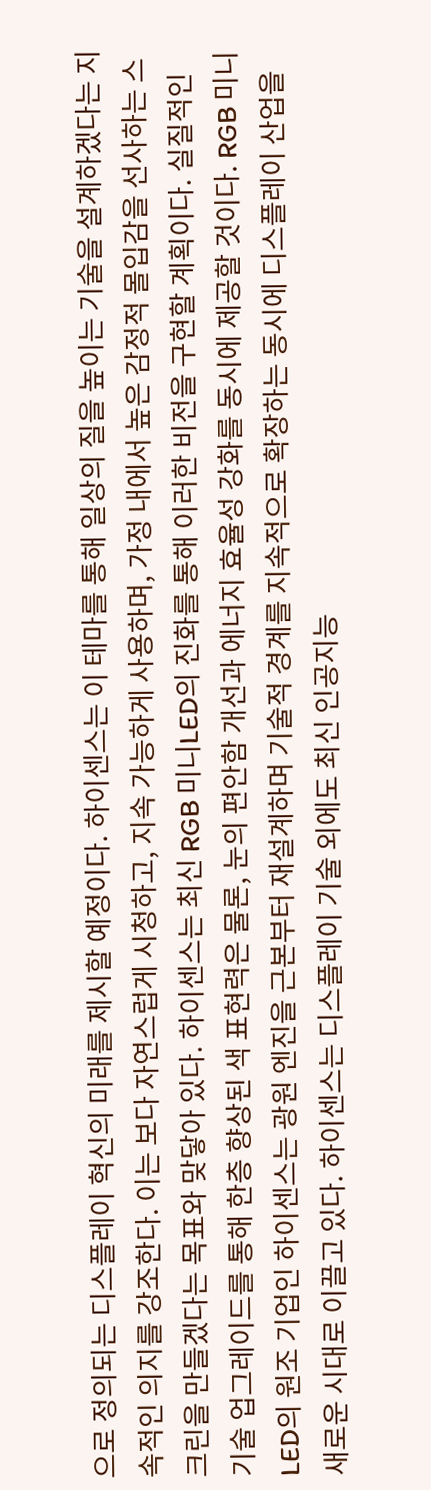으로 정의되는 디스플레이 혁신의 미래를 제시할 예정이다. 하이센스는 이 테마를 통해 일상의 질을 높이는 기술을 설계하겠다는 지속적인 의지를 강조한다. 이는 보다 자연스럽게 시청하고, 지속 가능하게 사용하며, 가정 내에서 높은 감정적 몰입감을 선사하는 스크린을 만들겠다는 목표와 맞닿아 있다. 하이센스는 최신 RGB 미니LED의 진화를 통해 이러한 비전을 구현할 계획이다. 실질적인 기술 업그레이드를 통해 한층 향상된 색 표현력은 물론, 눈의 편안함 개선과 에너지 효율성 강화를 동시에 제공할 것이다. RGB 미니LED의 원조 기업인 하이센스는 광원 엔진을 근본부터 재설계하며 기술적 경계를 지속적으로 확장하는 동시에 디스플레이 산업을 새로운 시대로 이끌고 있다. 하이센스는 디스플레이 기술 외에도 최신 인공지능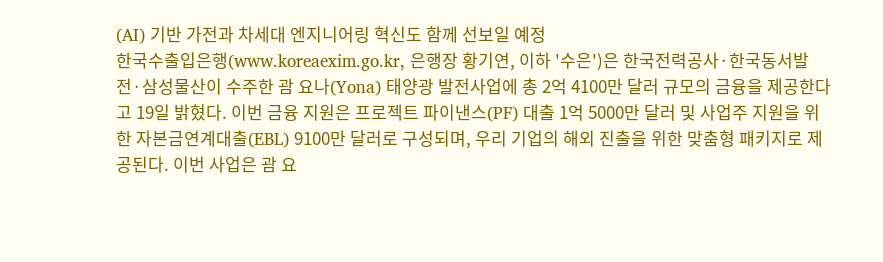(AI) 기반 가전과 차세대 엔지니어링 혁신도 함께 선보일 예정
한국수출입은행(www.koreaexim.go.kr, 은행장 황기연, 이하 '수은')은 한국전력공사·한국동서발전·삼성물산이 수주한 괌 요나(Yona) 태양광 발전사업에 총 2억 4100만 달러 규모의 금융을 제공한다고 19일 밝혔다. 이번 금융 지원은 프로젝트 파이낸스(PF) 대출 1억 5000만 달러 및 사업주 지원을 위한 자본금연계대출(EBL) 9100만 달러로 구성되며, 우리 기업의 해외 진출을 위한 맞춤형 패키지로 제공된다. 이번 사업은 괌 요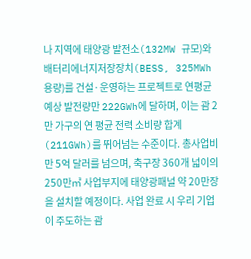나 지역에 태양광 발전소(132MW 규모)와 배터리에너지저장장치(BESS, 325MWh 용량)를 건설·운영하는 프로젝트로 연평균 예상 발전량만 222GWh에 달하며, 이는 괌 2만 가구의 연 평균 전력 소비량 합계(211GWh)를 뛰어넘는 수준이다. 총사업비만 5억 달러를 넘으며, 축구장 360개 넓이의 250만㎡ 사업부지에 태양광패널 약 20만장을 설치할 예정이다. 사업 완료 시 우리 기업이 주도하는 괌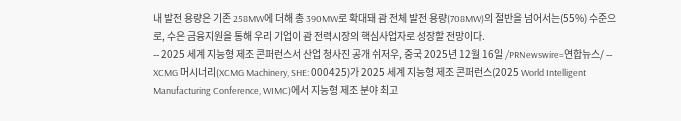내 발전 용량은 기존 258MW에 더해 총 390MW로 확대돼 괌 전체 발전 용량(708MW)의 절반을 넘어서는(55%) 수준으로, 수은 금융지원을 통해 우리 기업이 괌 전력시장의 핵심사업자로 성장할 전망이다.
-- 2025 세계 지능형 제조 콘퍼런스서 산업 청사진 공개 쉬저우, 중국 2025년 12월 16일 /PRNewswire=연합뉴스/ -- XCMG 머시너리(XCMG Machinery, SHE: 000425)가 2025 세계 지능형 제조 콘퍼런스(2025 World Intelligent Manufacturing Conference, WIMC)에서 지능형 제조 분야 최고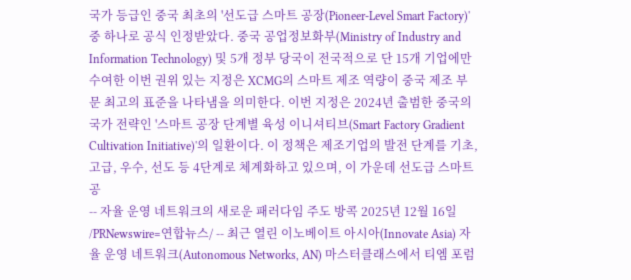국가 등급인 중국 최초의 '선도급 스마트 공장(Pioneer-Level Smart Factory)' 중 하나로 공식 인정받았다. 중국 공업정보화부(Ministry of Industry and Information Technology) 및 5개 정부 당국이 전국적으로 단 15개 기업에만 수여한 이번 권위 있는 지정은 XCMG의 스마트 제조 역량이 중국 제조 부문 최고의 표준을 나타냄을 의미한다. 이번 지정은 2024년 출범한 중국의 국가 전략인 '스마트 공장 단계별 육성 이니셔티브(Smart Factory Gradient Cultivation Initiative)'의 일환이다. 이 정책은 제조기업의 발전 단계를 기초, 고급, 우수, 선도 등 4단계로 체계화하고 있으며, 이 가운데 선도급 스마트 공
-- 자율 운영 네트워크의 새로운 패러다임 주도 방콕 2025년 12월 16일 /PRNewswire=연합뉴스/ -- 최근 열린 이노베이트 아시아(Innovate Asia) 자율 운영 네트워크(Autonomous Networks, AN) 마스터클래스에서 티엠 포럼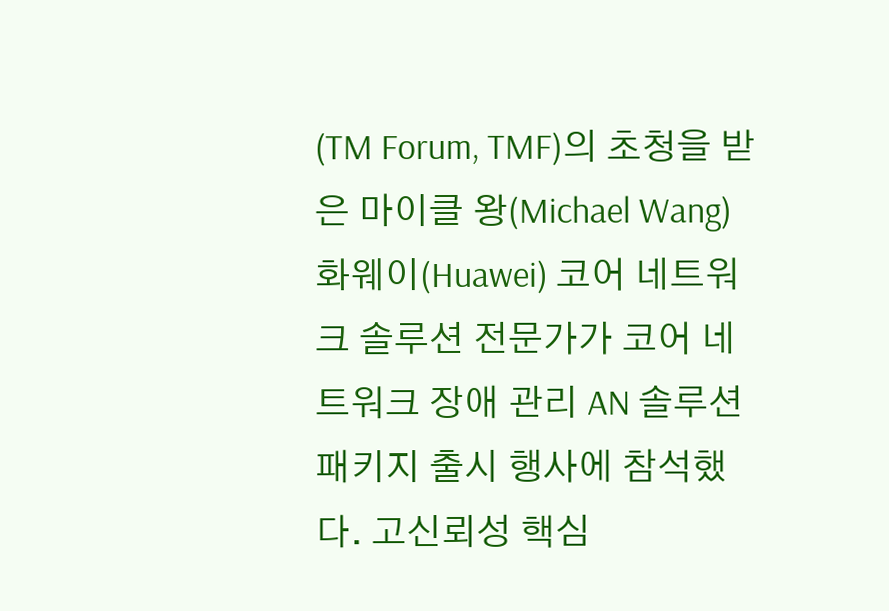(TM Forum, TMF)의 초청을 받은 마이클 왕(Michael Wang) 화웨이(Huawei) 코어 네트워크 솔루션 전문가가 코어 네트워크 장애 관리 AN 솔루션 패키지 출시 행사에 참석했다. 고신뢰성 핵심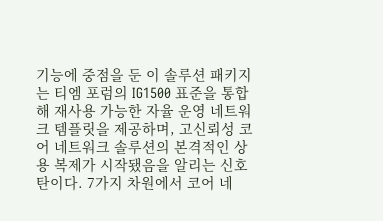기능에 중점을 둔 이 솔루션 패키지는 티엠 포럼의 IG1500 표준을 통합해 재사용 가능한 자율 운영 네트워크 템플릿을 제공하며, 고신뢰성 코어 네트워크 솔루션의 본격적인 상용 복제가 시작됐음을 알리는 신호탄이다. 7가지 차원에서 코어 네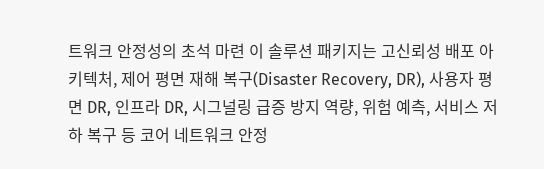트워크 안정성의 초석 마련 이 솔루션 패키지는 고신뢰성 배포 아키텍처, 제어 평면 재해 복구(Disaster Recovery, DR), 사용자 평면 DR, 인프라 DR, 시그널링 급증 방지 역량, 위험 예측, 서비스 저하 복구 등 코어 네트워크 안정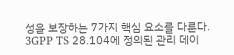성을 보장하는 7가지 핵심 요소를 다룬다. 3GPP TS 28.104에 정의된 관리 데이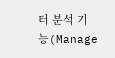터 분석 기능(Manage